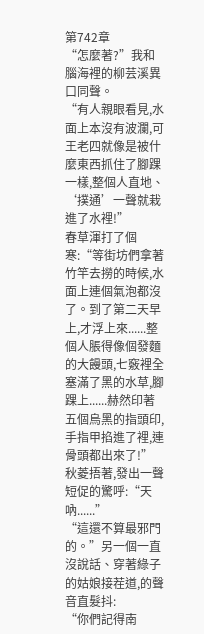第742章
“怎麼著?”我和腦海裡的柳芸溪異口同聲。
“有人親眼看見,水面上本沒有波瀾,可王老四就像是被什麼東西抓住了腳踝一樣,整個人直地、‘撲通’一聲就栽進了水裡!”
春草渾打了個寒:“等街坊們拿著竹竿去撈的時候,水面上連個氣泡都沒了。到了第二天早上,才浮上來......整個人脹得像個發麵的大饅頭,七竅裡全塞滿了黑的水草,腳踝上......赫然印著五個烏黑的指頭印,手指甲掐進了裡,連骨頭都出來了!”
秋菱捂著,發出一聲短促的驚呼:“天吶......”
“這還不算最邪門的。”另一個一直沒說話、穿著綠子的姑娘接茬道,的聲音直髮抖:
“你們記得南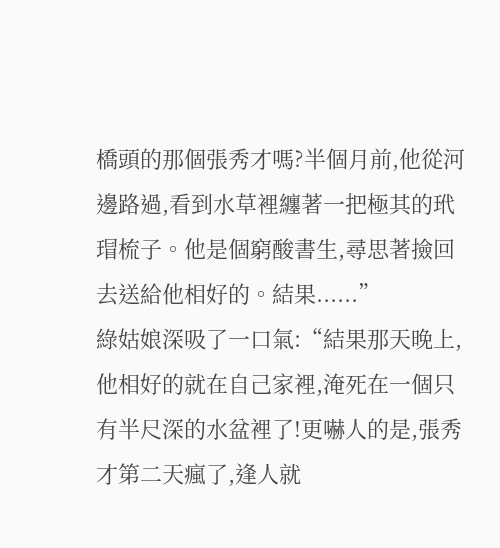橋頭的那個張秀才嗎?半個月前,他從河邊路過,看到水草裡纏著一把極其的玳瑁梳子。他是個窮酸書生,尋思著撿回去送給他相好的。結果......”
綠姑娘深吸了一口氣:“結果那天晚上,他相好的就在自己家裡,淹死在一個只有半尺深的水盆裡了!更嚇人的是,張秀才第二天瘋了,逢人就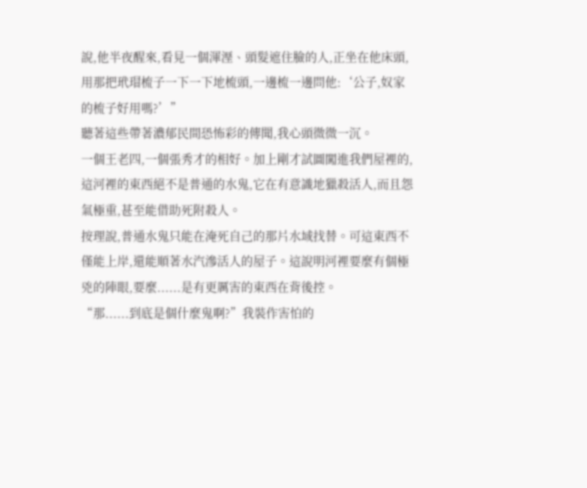說,他半夜醒來,看見一個渾溼、頭髮遮住臉的人,正坐在他床頭,用那把玳瑁梳子一下一下地梳頭,一邊梳一邊問他:‘公子,奴家的梳子好用嗎?’”
聽著這些帶著濃郁民間恐怖彩的傳聞,我心頭微微一沉。
一個王老四,一個張秀才的相好。加上剛才試圖闖進我們屋裡的,這河裡的東西絕不是普通的水鬼,它在有意識地獵殺活人,而且怨氣極重,甚至能借助死附殺人。
按理說,普通水鬼只能在淹死自己的那片水域找替。可這東西不僅能上岸,還能順著水汽滲活人的屋子。這說明河裡要麼有個極兇的陣眼,要麼......是有更厲害的東西在背後控。
“那......到底是個什麼鬼啊?”我裝作害怕的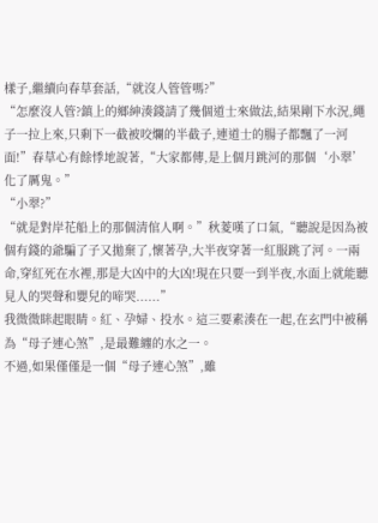樣子,繼續向春草套話,“就沒人管管嗎?”
“怎麼沒人管?鎮上的鄉紳湊錢請了幾個道士來做法,結果剛下水況,繩子一拉上來,只剩下一截被咬爛的半截子,連道士的腸子都飄了一河面!”春草心有餘悸地說著,“大家都傳,是上個月跳河的那個‘小翠’化了厲鬼。”
“小翠?”
“就是對岸花船上的那個清倌人啊。”秋菱嘆了口氣,“聽說是因為被個有錢的爺騙了子又拋棄了,懷著孕,大半夜穿著一紅服跳了河。一兩命,穿紅死在水裡,那是大凶中的大凶!現在只要一到半夜,水面上就能聽見人的哭聲和嬰兒的啼哭......”
我微微眯起眼睛。紅、孕婦、投水。這三要素湊在一起,在玄門中被稱為“母子連心煞”,是最難纏的水之一。
不過,如果僅僅是一個“母子連心煞”,雖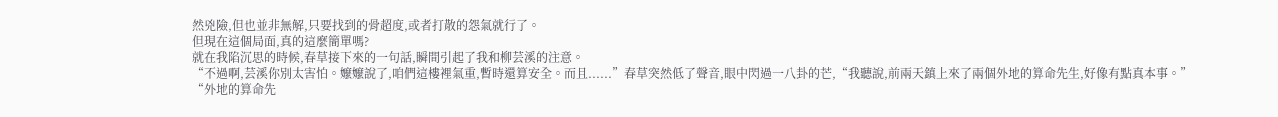然兇險,但也並非無解,只要找到的骨超度,或者打散的怨氣就行了。
但現在這個局面,真的這麼簡單嗎?
就在我陷沉思的時候,春草接下來的一句話,瞬間引起了我和柳芸溪的注意。
“不過啊,芸溪你別太害怕。嬤嬤說了,咱們這樓裡氣重,暫時還算安全。而且......”春草突然低了聲音,眼中閃過一八卦的芒,“我聽說,前兩天鎮上來了兩個外地的算命先生,好像有點真本事。”
“外地的算命先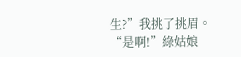生?”我挑了挑眉。
“是啊!”綠姑娘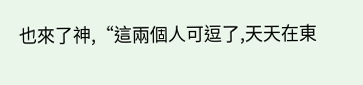也來了神,“這兩個人可逗了,天天在東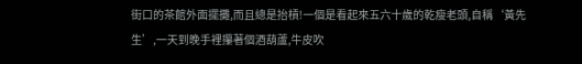街口的茶館外面擺攤,而且總是抬槓!一個是看起來五六十歲的乾瘦老頭,自稱‘黃先生’,一天到晚手裡攥著個酒葫蘆,牛皮吹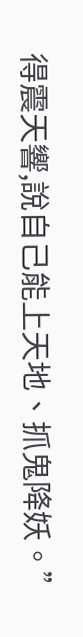得震天響,說自己能上天地、抓鬼降妖。”